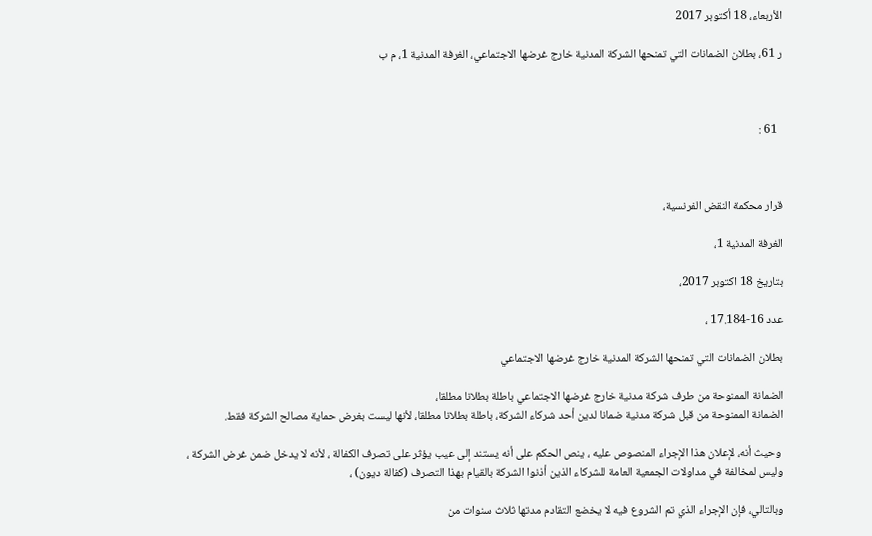الأربعاء، 18 أكتوبر 2017

ر 61، بطلان الضمانات التي تمنحها الشركة المدنية خارج غرضها الاجتماعي، الغرفة المدنية 1، م ب



  61 :



قرار محكمة النقض الفرنسية،

الغرفة المدنية 1،

بتاريخ 18 اكتوبر 2017،

عدد 16-17.184 ،

بطلان الضمانات التي تمنحها الشركة المدنية خارج غرضها الاجتماعي

الضمانة الممنوحة من طرف شركة مدنية خارج غرضها الاجتماعي باطلة بطلانا مطلقا،
الضمانة الممنوحة من قبل شركة مدنية ضمانا لدين أحد شركاء الشركة، باطلة بطلانا مطلقا، لأنها ليست بغرض حماية مصالح الشركة فقط.

 وحيث أنه، لإعلان هذا الإجراء المنصوص عليه ، ينص الحكم على أنه يستند إلى عيب يؤثر على تصرف الكفالة ، لأنه لا يدخل ضمن غرض الشركة ، وليس لمخالفة في مداولات الجمعية العامة للشركاء الذين أذنوا الشركة بالقيام بهذا التصرف (كفالة ديون) ،

وبالتالي، فإن الإجراء الذي تم الشروع فيه لا يخضع التقادم مدتها ثلاث سنوات من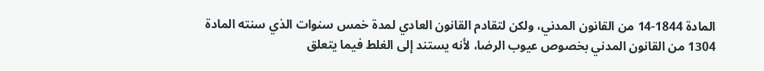المادة 1844-14 من القانون المدني، ولكن لتقادم القانون العادي لمدة خمس سنوات الذي سنته المادة 1304 من القانون المدني بخصوص عيوب الرضا، لأنه يستند إلى الغلط فيما يتعلق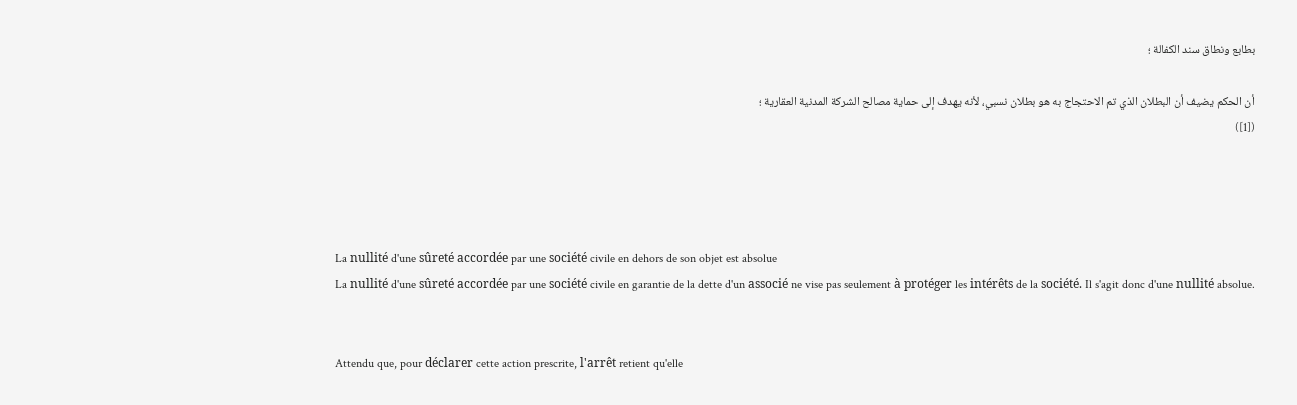بطابع ونطاق سند الكفالة ؛

أن الحكم يضيف أن البطلان الذي تم الاحتجاج به هو بطلان نسبي، لأنه يهدف إلى حماية مصالح الشركة المدنية العقارية ؛
([1])




La nullité d'une sûreté accordée par une société civile en dehors de son objet est absolue
La nullité d'une sûreté accordée par une société civile en garantie de la dette d'un associé ne vise pas seulement à protéger les intérêts de la société. Il s'agit donc d'une nullité absolue.


Attendu que, pour déclarer cette action prescrite, l'arrêt retient qu'elle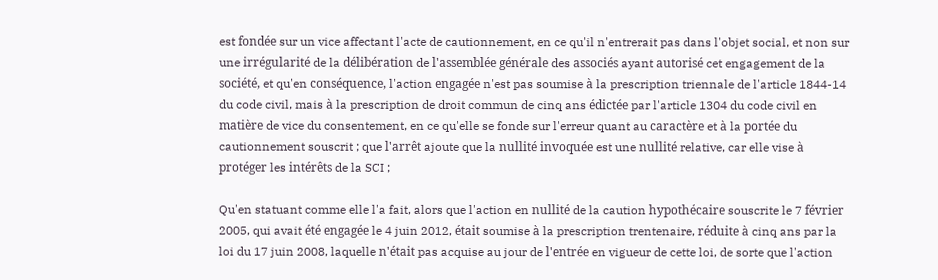est fondée sur un vice affectant l'acte de cautionnement, en ce qu'il n'entrerait pas dans l'objet social, et non sur une irrégularité de la délibération de l'assemblée générale des associés ayant autorisé cet engagement de la société, et qu'en conséquence, l'action engagée n'est pas soumise à la prescription triennale de l'article 1844-14 du code civil, mais à la prescription de droit commun de cinq ans édictée par l'article 1304 du code civil en matière de vice du consentement, en ce qu'elle se fonde sur l'erreur quant au caractère et à la portée du cautionnement souscrit ; que l'arrêt ajoute que la nullité invoquée est une nullité relative, car elle vise à protéger les intérêts de la SCI ;

Qu'en statuant comme elle l'a fait, alors que l'action en nullité de la caution hypothécaire souscrite le 7 février 2005, qui avait été engagée le 4 juin 2012, était soumise à la prescription trentenaire, réduite à cinq ans par la loi du 17 juin 2008, laquelle n'était pas acquise au jour de l'entrée en vigueur de cette loi, de sorte que l'action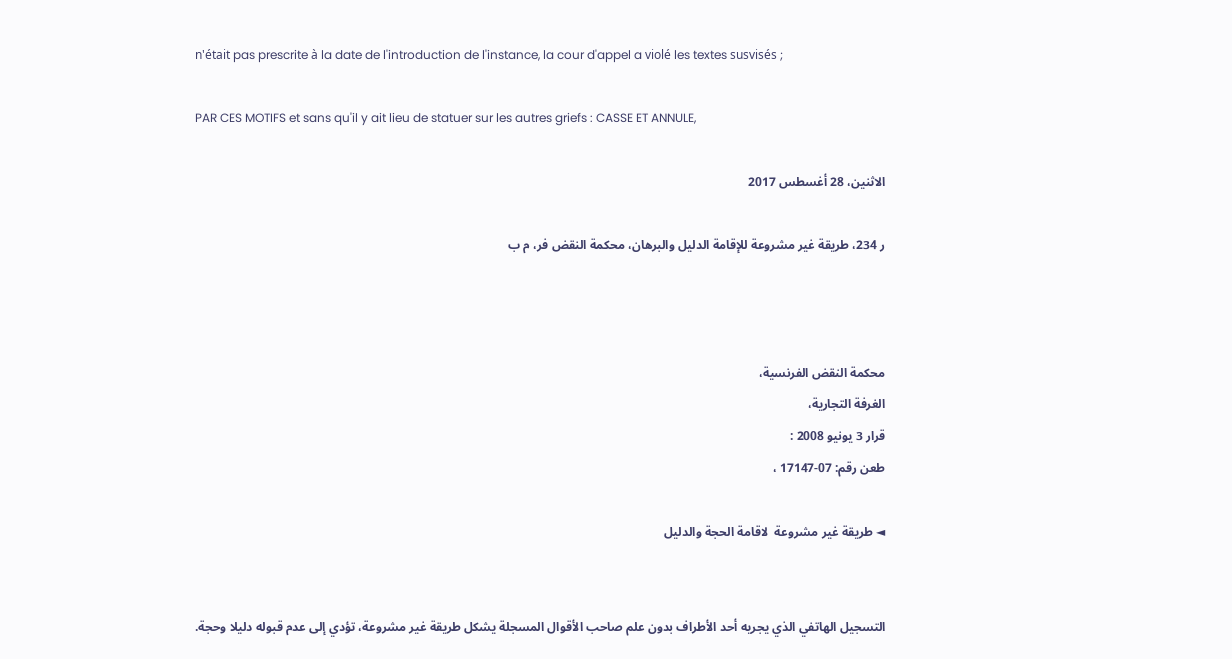n'était pas prescrite à la date de l'introduction de l'instance, la cour d'appel a violé les textes susvisés ;

PAR CES MOTIFS et sans qu'il y ait lieu de statuer sur les autres griefs : CASSE ET ANNULE,

الاثنين، 28 أغسطس 2017

ر 234، طريقة غير مشروعة للإقامة الدليل والبرهان، محكمة النقض فر، م ب



محكمة النقض الفرنسية،
الغرفة التجارية،
قرار 3 يونيو 2008 :
طعن رقم: 07-17147 ،

◄ طريقة غير مشروعة  لاقامة الحجة والدليل


التسجيل الهاتفي الذي يجريه أحد الأطراف بدون علم صاحب الأقوال المسجلة يشكل طريقة غير مشروعة، تؤدي إلى عدم قبوله دليلا وحجة.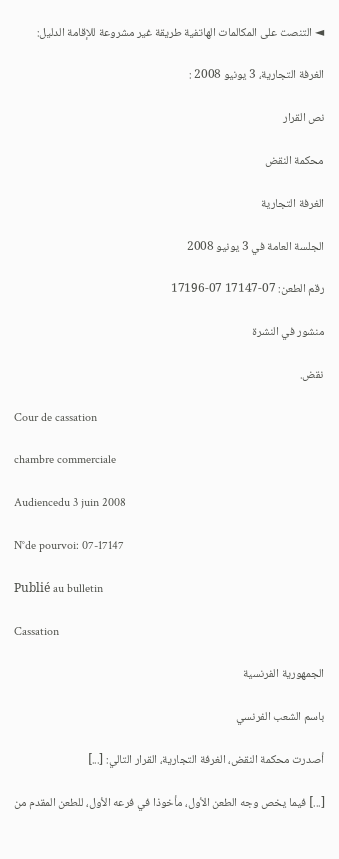◄ التنصت على المكالمات الهاتفية طريقة غير مشروعة للإقامة الدليل:

الغرفة التجارية، 3 يونيو 2008 :

نص القرار

محكمة النقض

الغرفة التجارية

الجلسة العامة في 3 يونيو 2008

رقم الطعن: 07-17147 07-17196

منشور في النشرة

نقض.

Cour de cassation

chambre commerciale

Audiencedu 3 juin 2008

N°de pourvoi: 07-17147

Publié au bulletin

Cassation

الجمهورية الفرنسية

باسم الشعب الفرنسي

أصدرت محكمة النقض، الغرفة التجارية، القرار التالي: [...]

[...] فيما يخص وجه الطعن الأول، مأخوذا في فرعه الأول، للطعن المقدم من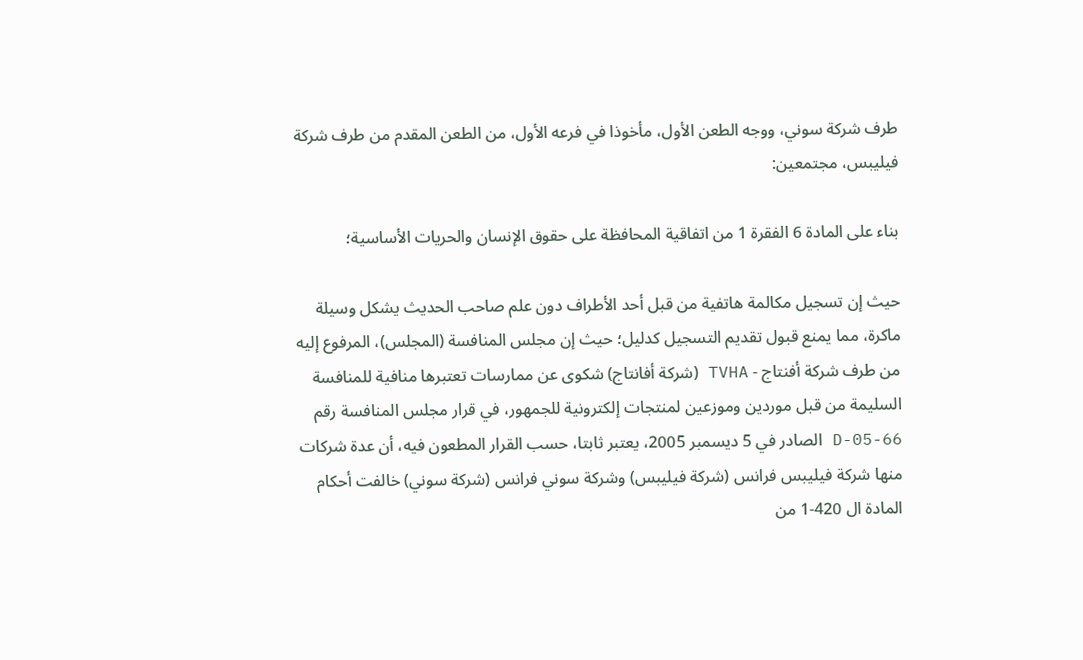طرف شركة سوني، ووجه الطعن الأول، مأخوذا في فرعه الأول، من الطعن المقدم من طرف شركة فيليبس، مجتمعين:

بناء على المادة 6 الفقرة 1 من اتفاقية المحافظة على حقوق الإنسان والحريات الأساسية؛

حيث إن تسجيل مكالمة هاتفية من قبل أحد الأطراف دون علم صاحب الحديث يشكل وسيلة ماكرة، مما يمنع قبول تقديم التسجيل كدليل؛ حيث إن مجلس المنافسة (المجلس)، المرفوع إليه من طرف شركة أفنتاج - TVHA (شركة أفانتاج) شكوى عن ممارسات تعتبرها منافية للمنافسة السليمة من قبل موردين وموزعين لمنتجات إلكترونية للجمهور، في قرار مجلس المنافسة رقم 66-D-05 الصادر في 5 ديسمبر 2005، يعتبر ثابتا، حسب القرار المطعون فيه، أن عدة شركات منها شركة فيليبس فرانس (شركة فيليبس) وشركة سوني فرانس (شركة سوني) خالفت أحكام المادة ال 420-1 من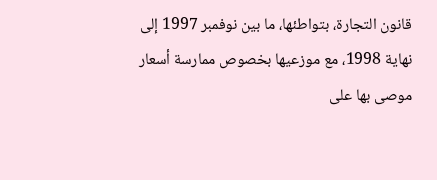قانون التجارة، بتواطئها، ما بين نوفمبر 1997 إلى نهاية 1998، مع موزعيها بخصوص ممارسة أسعار موصى بها على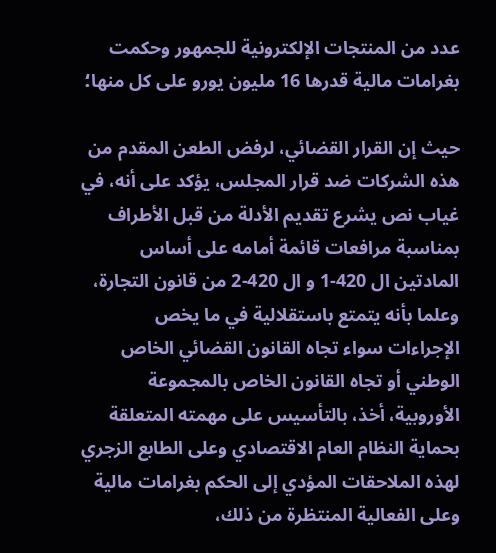عدد من المنتجات الإلكترونية للجمهور وحكمت بغرامات مالية قدرها 16 مليون يورو على كل منها؛

حيث إن القرار القضائي، لرفض الطعن المقدم من هذه الشركات ضد قرار المجلس، يؤكد على أنه، في غياب نص يشرع تقديم الأدلة من قبل الأطراف بمناسبة مرافعات قائمة أمامه على أساس المادتين ال 420-1 و ال 420-2 من قانون التجارة، وعلما بأنه يتمتع باستقلالية في ما يخص الإجراءات سواء تجاه القانون القضائي الخاص الوطني أو تجاه القانون الخاص بالمجموعة الأوروبية، أخذ، بالتأسيس على مهمته المتعلقة بحماية النظام العام الاقتصادي وعلى الطابع الزجري لهذه الملاحقات المؤدي إلى الحكم بغرامات مالية وعلى الفعالية المنتظرة من ذلك،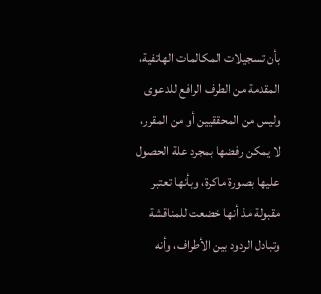بأن تسجيلات المكالمات الهاتفية، المقدمة من الطرف الرافع للدعوى وليس من المحققيين أو من المقرر، لا يمكن رفضها بمجرد علة الحصول عليها بصورة ماكرة، وبأنها تعتبر مقبولة مذ أنها خضعت للمناقشة وتبادل الردود بين الأطراف، وأنه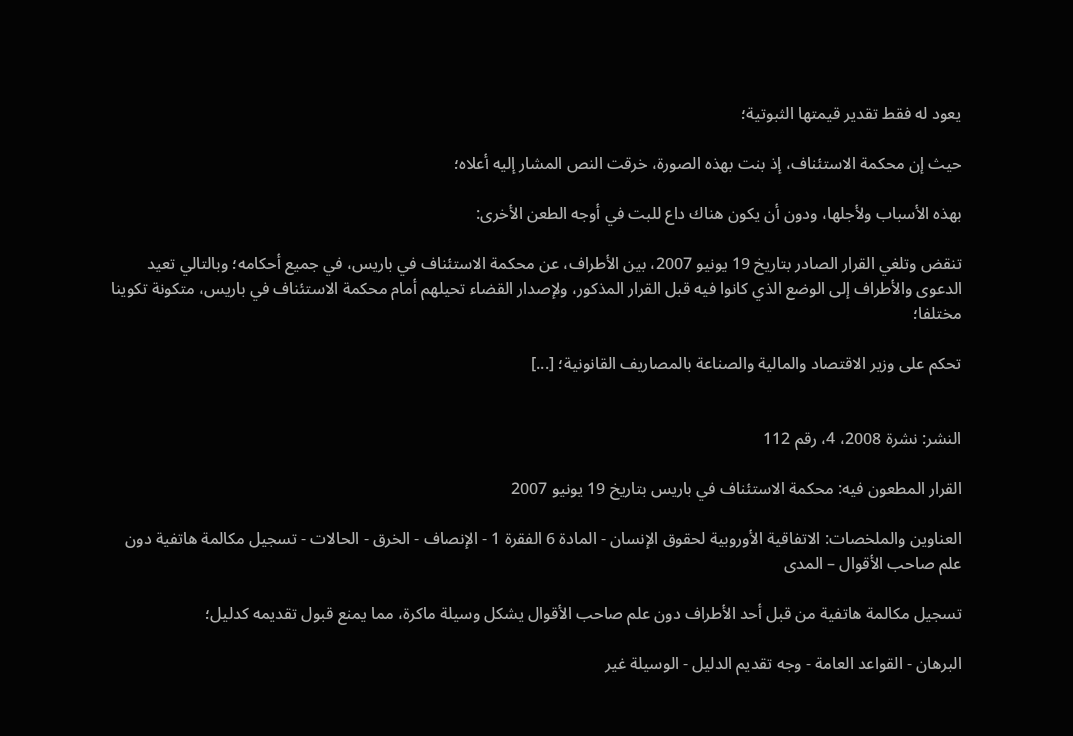يعود له فقط تقدير قيمتها الثبوتية؛

حيث إن محكمة الاستئناف، إذ بنت بهذه الصورة، خرقت النص المشار إليه أعلاه؛

بهذه الأسباب ولأجلها، ودون أن يكون هناك داع للبت في أوجه الطعن الأخرى:

تنقض وتلغي القرار الصادر بتاريخ 19 يونيو 2007، بين الأطراف، عن محكمة الاستئناف في باريس، في جميع أحكامه؛ وبالتالي تعيد الدعوى والأطراف إلى الوضع الذي كانوا فيه قبل القرار المذكور، ولإصدار القضاء تحيلهم أمام محكمة الاستئناف في باريس، متكونة تكوينا مختلفا؛

تحكم على وزير الاقتصاد والمالية والصناعة بالمصاريف القانونية؛ [...]


النشر: نشرة 2008، 4، رقم 112

القرار المطعون فيه: محكمة الاستئناف في باريس بتاريخ 19 يونيو 2007

العناوين والملخصات: الاتفاقية الأوروبية لحقوق الإنسان - المادة 6 الفقرة 1 - الإنصاف - الخرق - الحالات - تسجيل مكالمة هاتفية دون علم صاحب الأقوال – المدی

تسجيل مكالمة هاتفية من قبل أحد الأطراف دون علم صاحب الأقوال يشكل وسيلة ماكرة، مما يمنع قبول تقديمه كدليل؛

البرهان - القواعد العامة - وجه تقديم الدليل - الوسيلة غير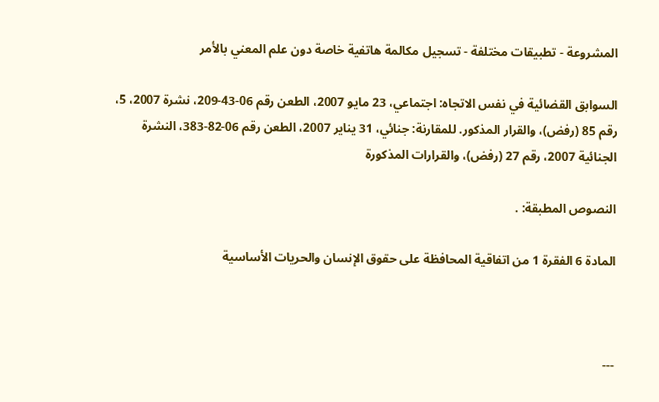المشروعة - تطبيقات مختلفة - تسجيل مكالمة هاتفية خاصة دون علم المعني بالأمر

السوابق القضائية في نفس الاتجاه: اجتماعي، 23 مايو 2007، الطعن رقم 06-43-209، نشرة 2007، 5، رقم 85 (رفض)، والقرار المذكور. للمقارنة: جنائي، 31 يناير 2007، الطعن رقم 06-82-383، النشرة الجنائية 2007، رقم 27 (رفض)، والقرارات المذكورة

النصوص المطبقة: .

المادة 6 الفقرة 1 من اتفاقية المحافظة على حقوق الإنسان والحريات الأساسية



---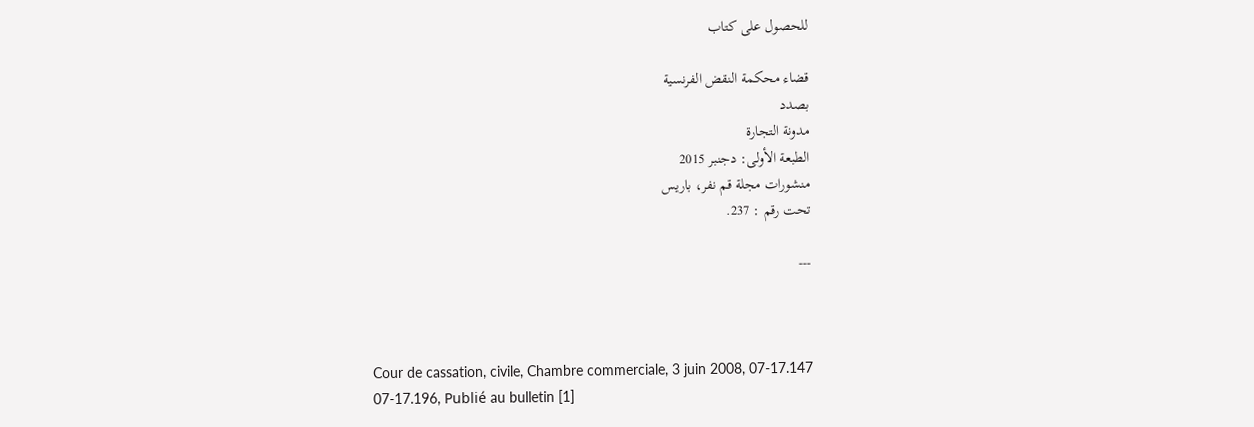للحصول على كتاب

قضاء محكمة النقض الفرنسية
بصدد
مدونة التجارة
الطبعة الأولى: دجنبر 2015
منشورات مجلة قم نفر، باريس
تحت رقم : 237.

---



Cour de cassation, civile, Chambre commerciale, 3 juin 2008, 07-17.147 07-17.196, Publié au bulletin [1]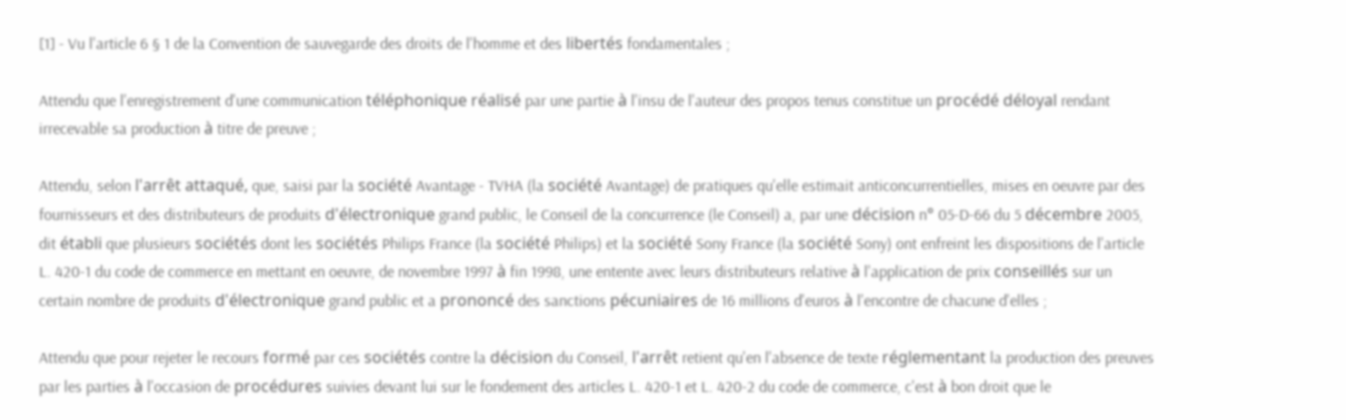[1] - Vu l'article 6 § 1 de la Convention de sauvegarde des droits de l'homme et des libertés fondamentales ;

Attendu que l'enregistrement d'une communication téléphonique réalisé par une partie à l'insu de l'auteur des propos tenus constitue un procédé déloyal rendant irrecevable sa production à titre de preuve ;

Attendu, selon l'arrêt attaqué, que, saisi par la société Avantage - TVHA (la société Avantage) de pratiques qu'elle estimait anticoncurrentielles, mises en oeuvre par des fournisseurs et des distributeurs de produits d'électronique grand public, le Conseil de la concurrence (le Conseil) a, par une décision n° 05-D-66 du 5 décembre 2005, dit établi que plusieurs sociétés dont les sociétés Philips France (la société Philips) et la société Sony France (la société Sony) ont enfreint les dispositions de l'article L. 420-1 du code de commerce en mettant en oeuvre, de novembre 1997 à fin 1998, une entente avec leurs distributeurs relative à l'application de prix conseillés sur un certain nombre de produits d'électronique grand public et a prononcé des sanctions pécuniaires de 16 millions d'euros à l'encontre de chacune d'elles ;

Attendu que pour rejeter le recours formé par ces sociétés contre la décision du Conseil, l'arrêt retient qu'en l'absence de texte réglementant la production des preuves par les parties à l'occasion de procédures suivies devant lui sur le fondement des articles L. 420-1 et L. 420-2 du code de commerce, c'est à bon droit que le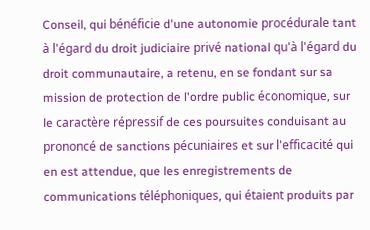Conseil, qui bénéficie d'une autonomie procédurale tant à l'égard du droit judiciaire privé national qu'à l'égard du droit communautaire, a retenu, en se fondant sur sa mission de protection de l'ordre public économique, sur le caractère répressif de ces poursuites conduisant au prononcé de sanctions pécuniaires et sur l'efficacité qui en est attendue, que les enregistrements de communications téléphoniques, qui étaient produits par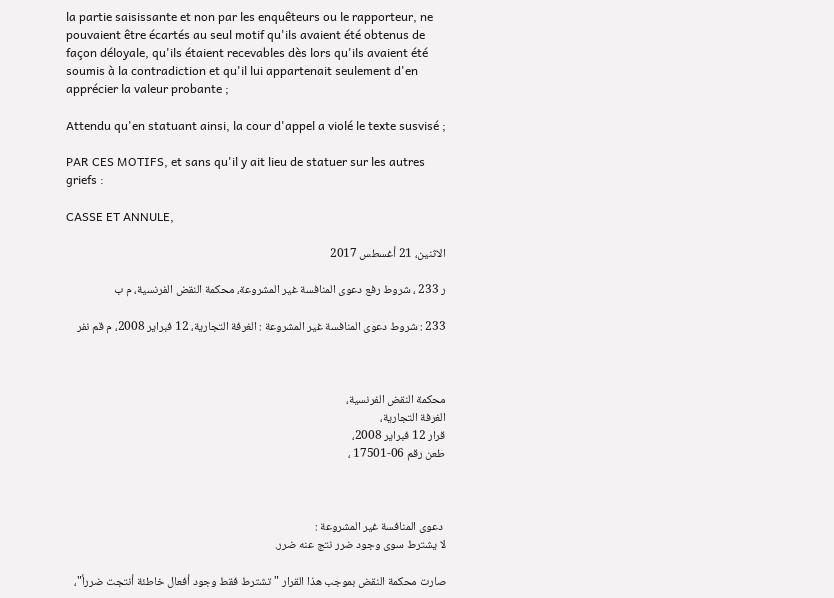la partie saisissante et non par les enquêteurs ou le rapporteur, ne pouvaient être écartés au seul motif qu'ils avaient été obtenus de façon déloyale, qu'ils étaient recevables dès lors qu'ils avaient été soumis à la contradiction et qu'il lui appartenait seulement d'en apprécier la valeur probante ;

Attendu qu'en statuant ainsi, la cour d'appel a violé le texte susvisé ;

PAR CES MOTIFS, et sans qu'il y ait lieu de statuer sur les autres griefs :

CASSE ET ANNULE,

الاثنين، 21 أغسطس 2017

ر 233 ، شروط رفع دعوى المنافسة غير المشروعة، محكمة النقض الفرنسية، م ب

233 : شروط دعوى المنافسة غير المشروعة : الغرفة التجارية، 12 فبراير 2008، م قم نفر



محكمة النقض الفرنسية،
الغرفة التجارية،
قرار 12 فبراير 2008،
طعن رقم 06-17501 ،



 دعوى المنافسة غير المشروعة :
لا يشترط سوى وجود ضرر نتج عنه ضرر.

صارت محكمة النقض بموجب هذا القرار "تشترط فقط وجود أفعال خاطئة أنتجت ضررأ"،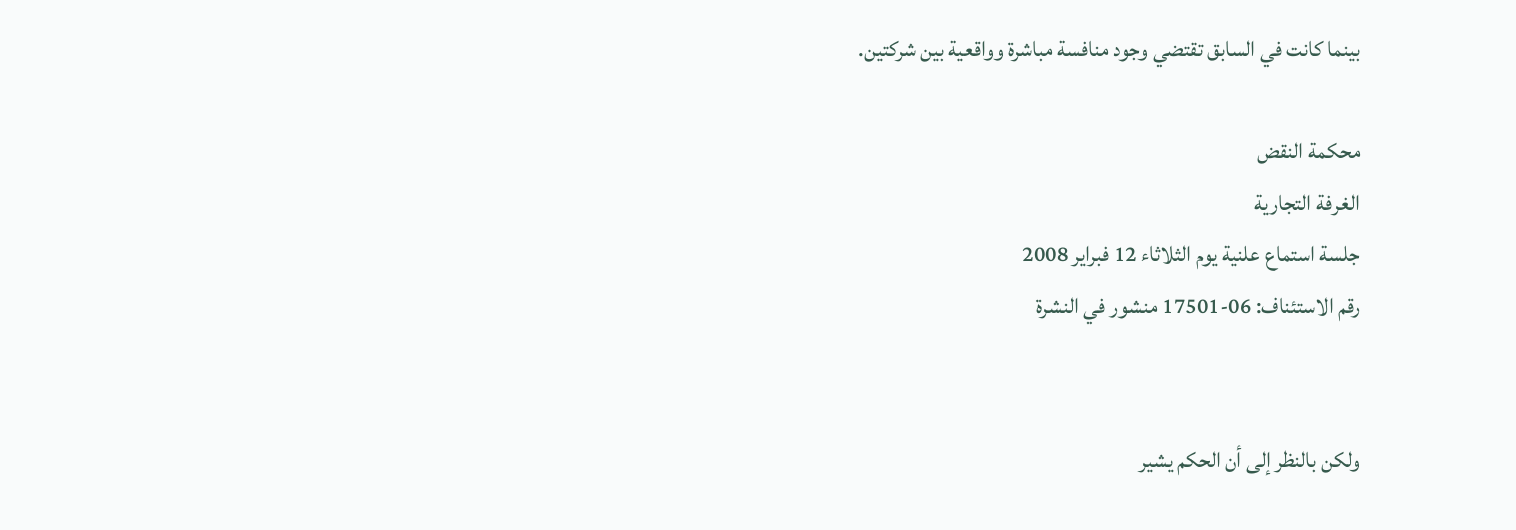بينما كانت في السابق تقتضي وجود منافسة مباشرة وواقعية بين شركتين.

محكمة النقض
الغرفة التجارية
جلسة استماع علنية يوم الثلاثاء 12 فبراير 2008
رقم الاستئناف: 06-17501 منشور في النشرة


ولكن بالنظر إلى أن الحكم يشير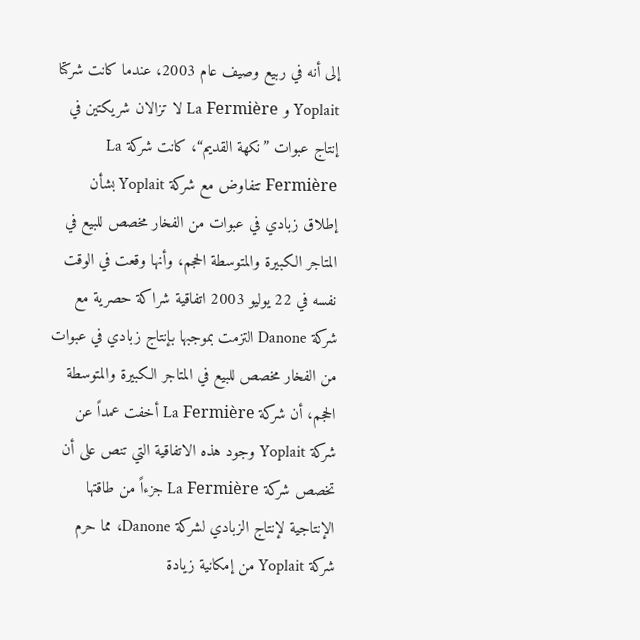إلى أنه في ربيع وصيف عام 2003، عندما كانت شركتا Yoplait و La Fermière لا تزالان شريكتين في إنتاج عبوات ”نكهة القديم“، كانت شركة La Fermière تتفاوض مع شركة Yoplait بشأن إطلاق زبادي في عبوات من الفخار مخصص للبيع في المتاجر الكبيرة والمتوسطة الحجم، وأنها وقعت في الوقت نفسه في 22 يوليو 2003 اتفاقية شراكة حصرية مع شركة Danone التزمت بموجبها بإنتاج زبادي في عبوات من الفخار مخصص للبيع في المتاجر الكبيرة والمتوسطة الحجم، أن شركة La Fermière أخفت عمداً عن شركة Yoplait وجود هذه الاتفاقية التي تنص على أن تخصص شركة La Fermière جزءاً من طاقتها الإنتاجية لإنتاج الزبادي لشركة Danone، مما حرم شركة Yoplait من إمكانية زيادة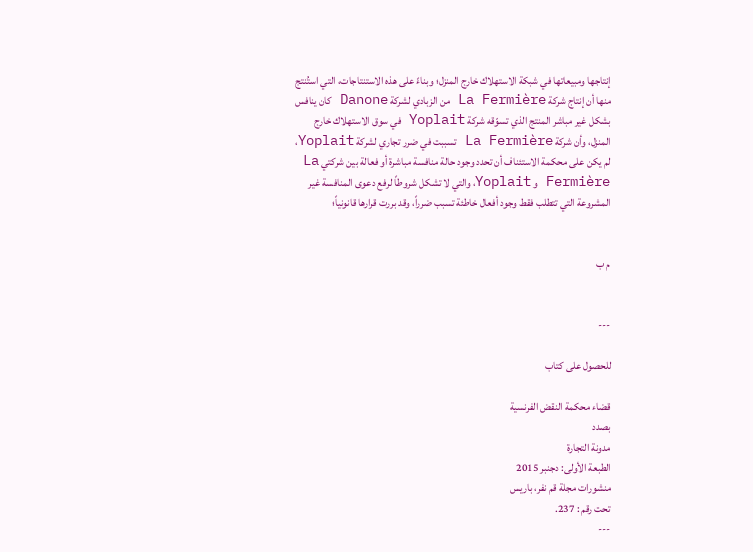إنتاجها ومبيعاتها في شبكة الاستهلاك خارج المنزل؛ وبناءً على هذه الاستنتاجات، التي استُنتج منها أن إنتاج شركة La Fermière من الزبادي لشركة Danone كان ينافس بشكل غير مباشر المنتج الذي تسوّقه شركة Yoplait في سوق الاستهلاك خارج المنزل، وأن شركة La Fermière تسببت في ضرر تجاري لشركة Yoplait، لم يكن على محكمة الاستئناف أن تحدد وجود حالة منافسة مباشرة أو فعالة بين شركتي La Fermière و Yoplait، والتي لا تشكل شروطاً لرفع دعوى المنافسة غير المشروعة التي تتطلب فقط وجود أفعال خاطئة تسبب ضرراً، وقد بررت قرارها قانونياً؛


م ب


---

للحصول على كتاب

قضاء محكمة النقض الفرنسية
بصدد
مدونة التجارة
الطبعة الأولى: دجنبر 2015
منشورات مجلة قم نفر، باريس
تحت رقم : 237.
---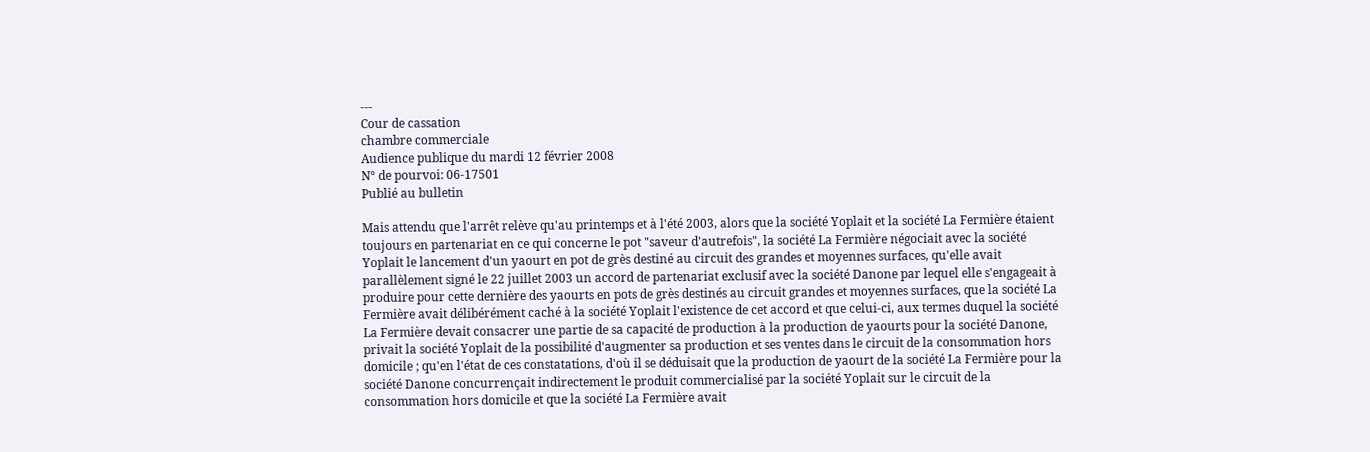---
Cour de cassation
chambre commerciale
Audience publique du mardi 12 février 2008
N° de pourvoi: 06-17501
Publié au bulletin

Mais attendu que l'arrêt relève qu'au printemps et à l'été 2003, alors que la société Yoplait et la société La Fermière étaient toujours en partenariat en ce qui concerne le pot "saveur d'autrefois", la société La Fermière négociait avec la société Yoplait le lancement d'un yaourt en pot de grès destiné au circuit des grandes et moyennes surfaces, qu'elle avait parallèlement signé le 22 juillet 2003 un accord de partenariat exclusif avec la société Danone par lequel elle s'engageait à produire pour cette dernière des yaourts en pots de grès destinés au circuit grandes et moyennes surfaces, que la société La Fermière avait délibérément caché à la société Yoplait l'existence de cet accord et que celui-ci, aux termes duquel la société La Fermière devait consacrer une partie de sa capacité de production à la production de yaourts pour la société Danone, privait la société Yoplait de la possibilité d'augmenter sa production et ses ventes dans le circuit de la consommation hors domicile ; qu'en l'état de ces constatations, d'où il se déduisait que la production de yaourt de la société La Fermière pour la société Danone concurrençait indirectement le produit commercialisé par la société Yoplait sur le circuit de la consommation hors domicile et que la société La Fermière avait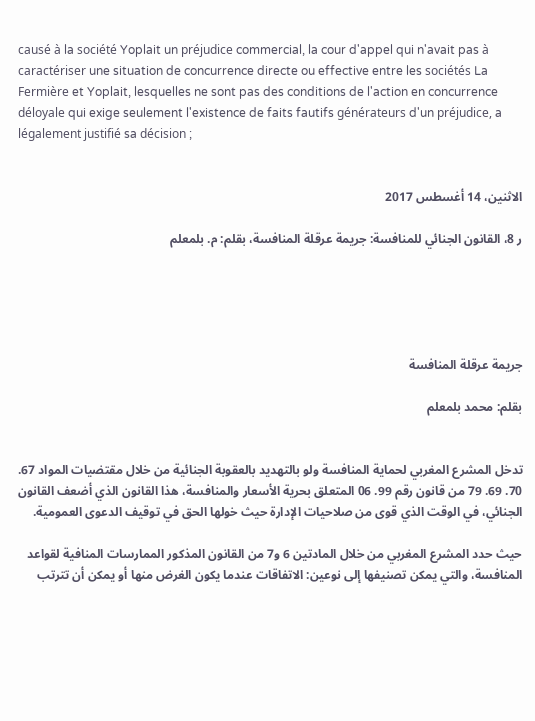causé à la société Yoplait un préjudice commercial, la cour d'appel qui n'avait pas à caractériser une situation de concurrence directe ou effective entre les sociétés La Fermière et Yoplait, lesquelles ne sont pas des conditions de l'action en concurrence déloyale qui exige seulement l'existence de faits fautifs générateurs d'un préjudice, a légalement justifié sa décision ;


الاثنين، 14 أغسطس 2017

ر 8، القانون الجنائي للمنافسة: جريمة عرقلة المنافسة، بقلم: م. بلمعلم





جريمة عرقلة المنافسة

بقلم: محمد بلمعلم


تدخل المشرع المغربي لحماية المنافسة ولو بالتهديد بالعقوبة الجنائية من خلال مقتضيات المواد 67. 70. 69. 79 من قانون رقم 99. 06 المتعلق بحرية الأسعار والمنافسة، هذا القانون الذي أضعف القانون الجنائي، في الوقت الذي قوى من صلاحيات الإدارة حيث خولها الحق في توقيف الدعوى العمومية.

حيث حدد المشرع المغربي من خلال المادتين 6 و7 من القانون المذكور الممارسات المنافية لقواعد المنافسة، والتي يمكن تصنيفها إلى نوعين: الاتفاقات عندما يكون الغرض منها أو يمكن أن تترتب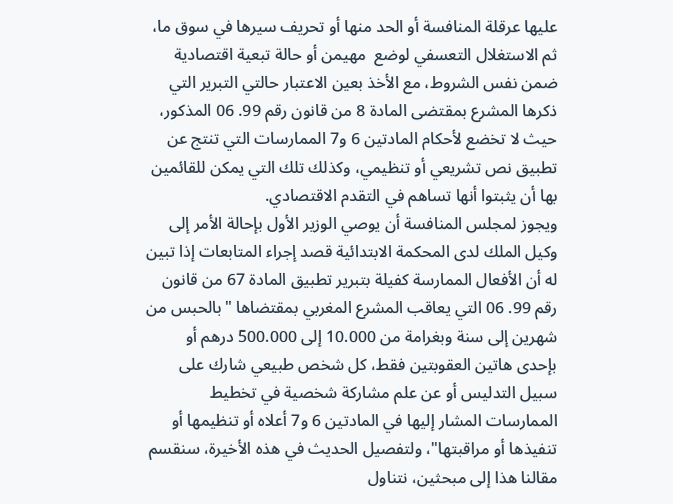عليها عرقلة المنافسة أو الحد منها أو تحريف سيرها في سوق ما، ثم الاستغلال التعسفي لوضع  مهيمن أو حالة تبعية اقتصادية ضمن نفس الشروط، مع الأخذ بعين الاعتبار حالتي التبرير التي ذكرها المشرع بمقتضى المادة 8 من قانون رقم 99. 06 المذكور، حيث لا تخضع لأحكام المادتين 6 و7 الممارسات التي تنتج عن تطبيق نص تشريعي أو تنظيمي، وكذلك تلك التي يمكن للقائمين بها أن يثبتوا أنها تساهم في التقدم الاقتصادي.
ويجوز لمجلس المنافسة أن يوصي الوزير الأول بإحالة الأمر إلى وكيل الملك لدى المحكمة الابتدائية قصد إجراء المتابعات إذا تبين له أن الأفعال الممارسة كفيلة بتبرير تطبيق المادة 67 من قانون رقم 99. 06 التي يعاقب المشرع المغربي بمقتضاها "بالحبس من شهرين إلى سنة وبغرامة من 10.000 إلى 500.000 درهم أو بإحدى هاتين العقوبتين فقط، كل شخص طبيعي شارك على سبيل التدليس أو عن علم مشاركة شخصية في تخطيط الممارسات المشار إليها في المادتين 6 و7 أعلاه أو تنظيمها أو تنفيذها أو مراقبتها"، ولتفصيل الحديث في هذه الأخيرة، سنقسم مقالنا هذا إلى مبحثين، نتناول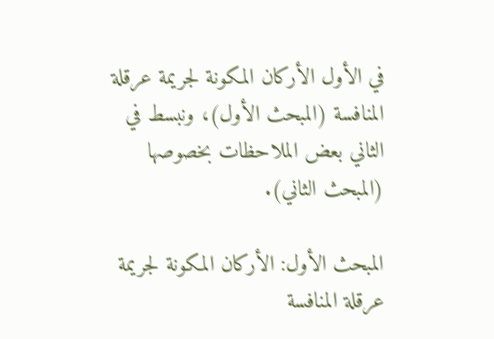في الأول الأركان المكونة لجريمة عرقلة المنافسة (المبحث الأول)، ونبسط في الثاني بعض الملاحظات بخصوصها (المبحث الثاني).

المبحث الأول: الأركان المكونة لجريمة عرقلة المنافسة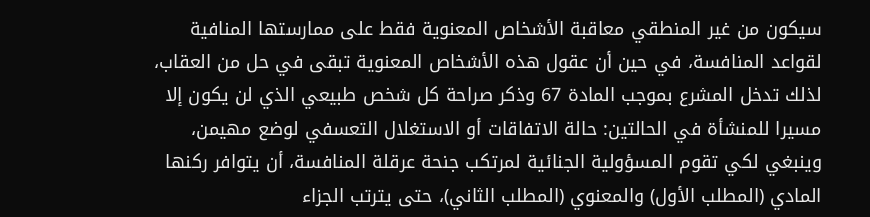سيكون من غير المنطقي معاقبة الأشخاص المعنوية فقط على ممارستها المنافية لقواعد المنافسة، في حين أن عقول هذه الأشخاص المعنوية تبقى في حل من العقاب، لذلك تدخل المشرع بموجب المادة 67 وذكر صراحة كل شخص طبيعي الذي لن يكون إلا مسيرا للمنشأة في الحالتين: حالة الاتفاقات أو الاستغلال التعسفي لوضع مهيمن، وينبغي لكي تقوم المسؤولية الجنائية لمرتكب جنحة عرقلة المنافسة، أن يتوافر ركنها المادي (المطلب الأول) والمعنوي (المطلب الثاني)، حتى يترتب الجزاء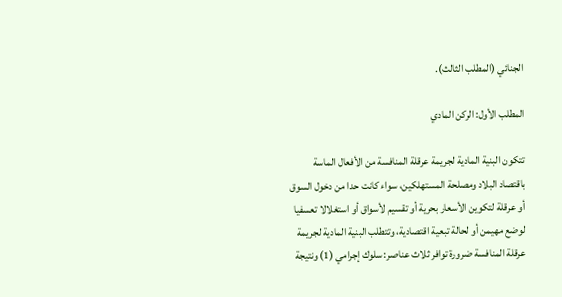الجنائي (المطلب الثالث).

المطلب الأول: الركن المادي

تتكون البنية المادية لجريمة عرقلة المنافسة من الأفعال الماسة باقتصاد البلاد ومصلحة المستهلكين، سواء كانت حدا من دخول السوق أو عرقلة لتكوين الأسعار بحرية أو تقسيم لأسواق أو استغلالا تعسفيا لوضع مهيمن أو لحالة تبعية اقتصادية، وتتطلب البنية المادية لجريمة عرقلة المنافسة ضرورة توافر ثلاث عناصر: سلوك إجرامي (1) ونتيجة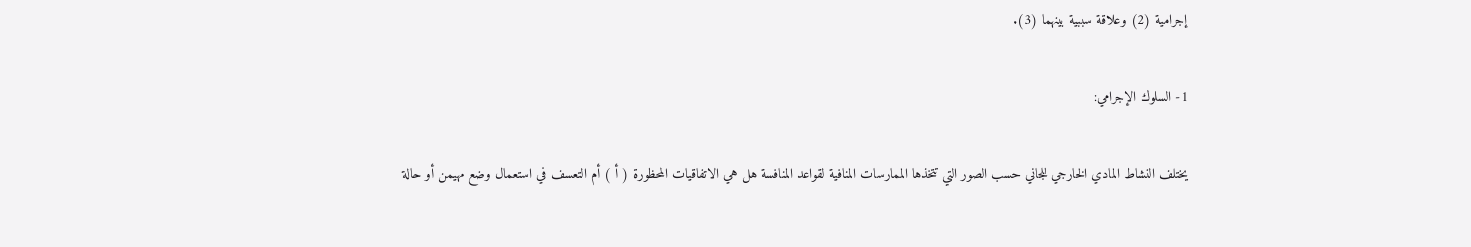إجرامية (2) وعلاقة سببية بينهما (3).

1- السلوك الإجرامي:

يختلف النشاط المادي الخارجي للجاني حسب الصور التي تتخذها الممارسات المنافية لقواعد المنافسة هل هي الاتفاقيات المحظورة ( أ ) أم التعسف في استعمال وضع مهيمن أو حالة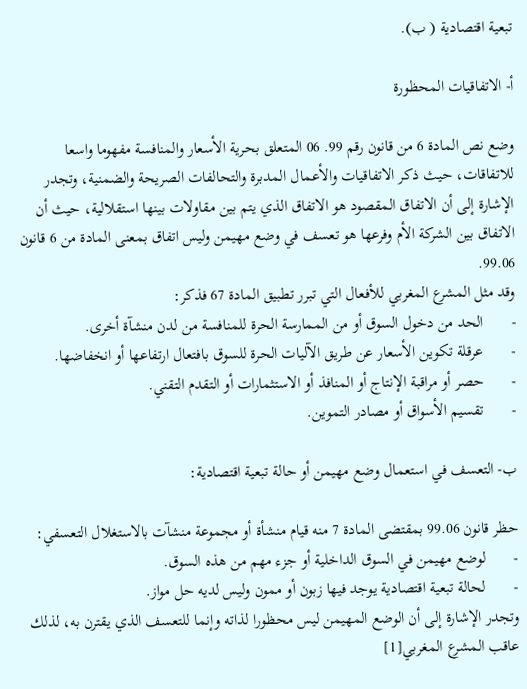تبعية اقتصادية ( ب).

أ- الاتفاقيات المحظورة

وضع نص المادة 6 من قانون رقم 99. 06 المتعلق بحرية الأسعار والمنافسة مفهوما واسعا للاتفاقات، حيث ذكر الاتفاقيات والأعمال المدبرة والتحالفات الصريحة والضمنية، وتجدر الإشارة إلى أن الاتفاق المقصود هو الاتفاق الذي يتم بين مقاولات بينها استقلالية، حيث أن الاتفاق بين الشركة الأم وفرعها هو تعسف في وضع مهيمن وليس اتفاق بمعنى المادة من 6 قانون 99.06.
وقد مثل المشرع المغربي للأفعال التي تبرر تطبيق المادة 67 فذكر:
-       الحد من دخول السوق أو من الممارسة الحرة للمنافسة من لدن منشآة أخرى.
-       عرقلة تكوين الأسعار عن طريق الآليات الحرة للسوق بافتعال ارتفاعها أو انخفاضها.
-       حصر أو مراقبة الإنتاج أو المنافذ أو الاستثمارات أو التقدم التقني.
-       تقسيم الأسواق أو مصادر التموين.

ب- التعسف في استعمال وضع مهيمن أو حالة تبعية اقتصادية:

حظر قانون 99.06 بمقتضى المادة 7 منه قيام منشأة أو مجموعة منشآت بالاستغلال التعسفي:
-       لوضع مهيمن في السوق الداخلية أو جزء مهم من هذه السوق.
-       لحالة تبعية اقتصادية يوجد فيها زبون أو ممون وليس لديه حل مواز.
وتجدر الإشارة إلى أن الوضع المهيمن ليس محظورا لذاته وإنما للتعسف الذي يقترن به، لذلك عاقب المشرع المغربي[1]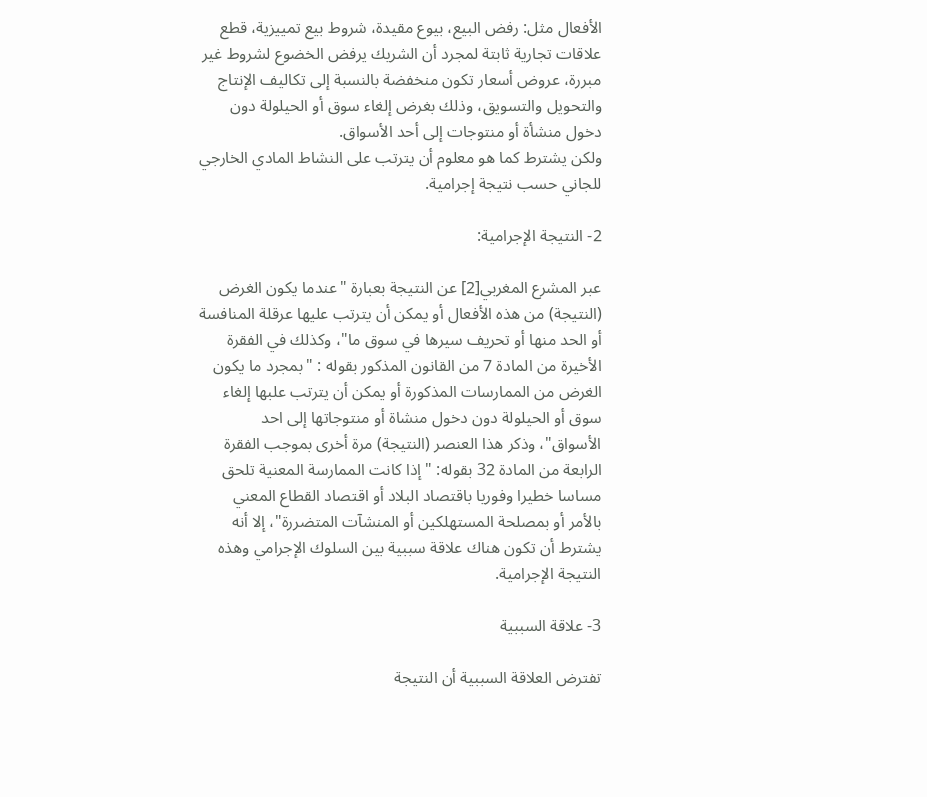الأفعال مثل: رفض البيع، بيوع مقيدة، شروط بيع تمييزية، قطع علاقات تجارية ثابتة لمجرد أن الشريك يرفض الخضوع لشروط غير مبررة، عروض أسعار تكون منخفضة بالنسبة إلى تكاليف الإنتاج والتحويل والتسويق، وذلك بغرض إلغاء سوق أو الحيلولة دون دخول منشأة أو منتوجات إلى أحد الأسواق.
ولكن يشترط كما هو معلوم أن يترتب على النشاط المادي الخارجي للجاني حسب نتيجة إجرامية.

2- النتيجة الإجرامية:

عبر المشرع المغربي[2] عن النتيجة بعبارة "عندما يكون الغرض (النتيجة) من هذه الأفعال أو يمكن أن يترتب عليها عرقلة المنافسة أو الحد منها أو تحريف سيرها في سوق ما"، وكذلك في الفقرة الأخيرة من المادة 7 من القانون المذكور بقوله : "بمجرد ما يكون الغرض من الممارسات المذكورة أو يمكن أن يترتب علبها إلغاء سوق أو الحيلولة دون دخول منشاة أو منتوجاتها إلى احد الأسواق"، وذكر هذا العنصر (النتيجة) مرة أخرى بموجب الفقرة الرابعة من المادة 32 بقوله: "إذا كانت الممارسة المعنية تلحق مساسا خطيرا وفوريا باقتصاد البلاد أو اقتصاد القطاع المعني بالأمر أو بمصلحة المستهلكين أو المنشآت المتضررة"، إلا أنه يشترط أن تكون هناك علاقة سببية بين السلوك الإجرامي وهذه النتيجة الإجرامية.

3- علاقة السببية

تفترض العلاقة السببية أن النتيجة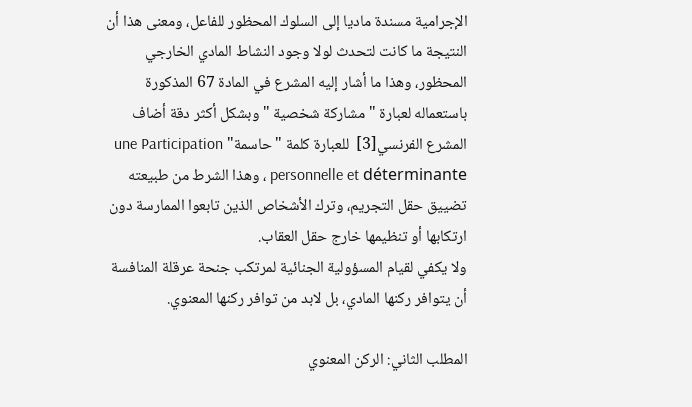الإجرامية مسندة ماديا إلى السلوك المحظور للفاعل، ومعنى هذا أن النتيجة ما كانت لتحدث لولا وجود النشاط المادي الخارجي المحظور، وهذا ما أشار إليه المشرع في المادة 67 المذكورة باستعماله لعبارة " مشاركة شخصية " وبشكل أكثر دقة أضاف المشرع الفرنسي[3]  للعبارة كلمة "حاسمة" une Participation personnelle et déterminante ، وهذا الشرط من طبيعته تضييق حقل التجريم، وترك الأشخاص الذين تابعوا الممارسة دون ارتكابها أو تنظيمها خارج حقل العقاب.
ولا يكفي لقيام المسؤولية الجنائية لمرتكب جنحة عرقلة المنافسة أن يتوافر ركنها المادي، بل لابد من توافر ركنها المعنوي.

المطلب الثاني: الركن المعنوي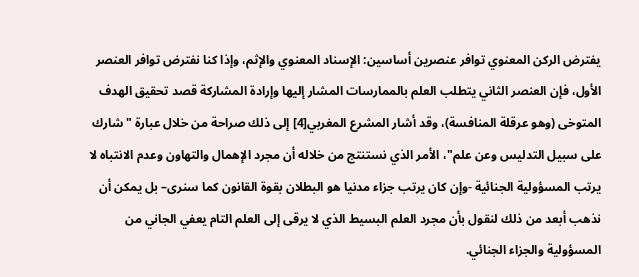يفترض الركن المعنوي توافر عنصرين أساسين: الإسناد المعنوي والإثم، وإذا كنا نفترض توافر العنصر الأول، فإن العنصر الثاني يتطلب العلم بالممارسات المشار إليها وإرادة المشاركة قصد تحقيق الهدف المتوخى (وهو عرقلة المنافسة)، وقد أشار المشرع المغربي[4] إلى ذلك صراحة من خلال عبارة "شارك على سبيل التدليس وعن علم"، الأمر الذي نستنتج من خلاله أن مجرد الإهمال والتهاون وعدم الانتباه لا يرتب المسؤولية الجنائية -وإن كان يرتب جزاء مدنيا هو البطلان بقوة القانون كما سنرى– بل يمكن أن نذهب أبعد من ذلك لنقول بأن مجرد العلم البسيط الذي لا يرقى إلى العلم التام يعفي الجاني من المسؤولية والجزاء الجنائي.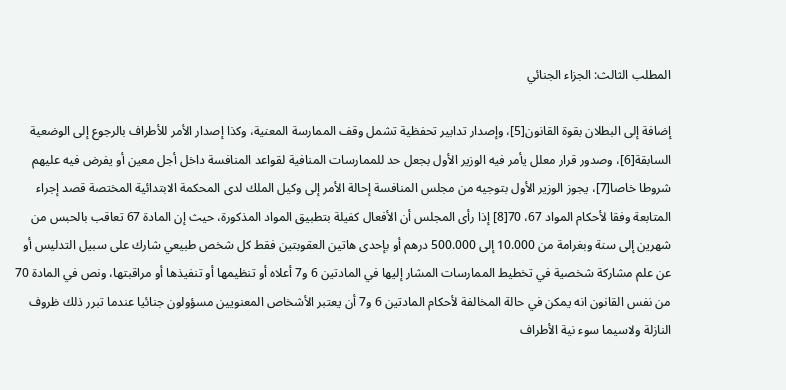المطلب الثالث: الجزاء الجنائي

إضافة إلى البطلان بقوة القانون[5]، وإصدار تدابير تحفظية تشمل وقف الممارسة المعنية، وكذا إصدار الأمر للأطراف بالرجوع إلى الوضعية السابقة[6]، وصدور قرار معلل يأمر فيه الوزير الأول بجعل حد للممارسات المنافية لقواعد المنافسة داخل أجل معين أو يفرض فيه عليهم شروطا خاصا[7]، يجوز الوزير الأول بتوجيه من مجلس المنافسة إحالة الأمر إلى وكيل الملك لدى المحكمة الابتدائية المختصة قصد إجراء المتابعة وفقا لأحكام المواد 67، 70[8] إذا رأى المجلس أن الأفعال كفيلة بتطبيق المواد المذكورة، حيث إن المادة 67 تعاقب بالحبس من شهرين إلى سنة وبغرامة من 10.000 إلى 500.000 درهم أو بإحدى هاتين العقوبتين فقط كل شخص طبيعي شارك على سبيل التدليس أو عن علم مشاركة شخصية في تخطيط الممارسات المشار إليها في المادتين 6 و7 أعلاه أو تنظيمها أو تنفيذها أو مراقبتها، ونص في المادة 70 من نفس القانون انه يمكن في حالة المخالفة لأحكام المادتين 6 و7 أن يعتبر الأشخاص المعنويين مسؤولون جنائيا عندما تبرر ذلك ظروف النازلة ولاسيما سوء نية الأطراف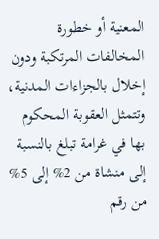المعنية أو خطورة المخالفات المرتكبة ودون إخلال بالجزاءات المدنية، وتتمثل العقوبة المحكوم بها في غرامة تبلغ بالنسبة إلى منشاة من 2% إلى 5% من رقم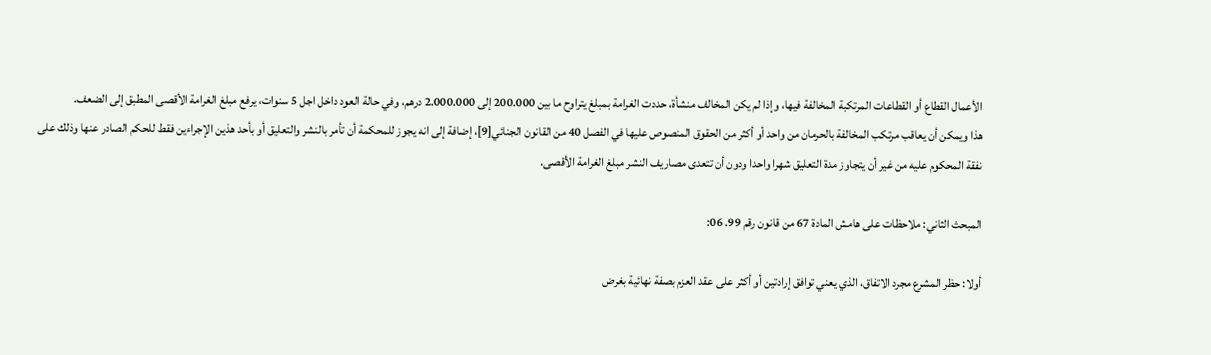الأعمال القطاع أو القطاعات المرتكبة المخالفة فيها، وإذا لم يكن المخالف منشأة، حددت الغرامة بمبلغ يتراوح ما بين 200.000 إلى 2.000.000 درهم، وفي حالة العود داخل اجل 5 سنوات، يرفع مبلغ الغرامة الأقصى المطبق إلى الضعف.
هذا ويمكن أن يعاقب مرتكب المخالفة بالحرمان من واحد أو أكثر من الحقوق المنصوص عليها في الفصل 40 من القانون الجنائي[9]، إضافة إلى انه يجوز للمحكمة أن تأمر بالنشر والتعليق أو بأحد هذين الإجراءين فقط للحكم الصادر عنها وذلك على نفقة المحكوم عليه من غير أن يتجاوز مدة التعليق شهرا واحدا ودون أن تتعدى مصاريف النشر مبلغ الغرامة الأقصى.

المبحث الثاني: ملاحظات على هامش المادة 67 من قانون رقم 99. 06:

أولا: حظر المشرع مجرد الاتفاق، الذي يعني توافق إرادتين أو أكثر على عقد العزم بصفة نهائية بغرض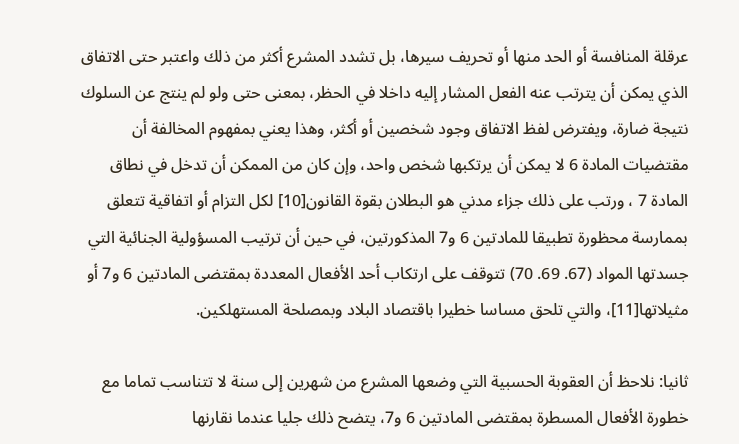عرقلة المنافسة أو الحد منها أو تحريف سيرها، بل تشدد المشرع أكثر من ذلك واعتبر حتى الاتفاق الذي يمكن أن يترتب عنه الفعل المشار إليه داخلا في الحظر، بمعنى حتى ولو لم ينتج عن السلوك نتيجة ضارة، ويفترض لفظ الاتفاق وجود شخصين أو أكثر، وهذا يعني بمفهوم المخالفة أن مقتضيات المادة 6 لا يمكن أن يرتكبها شخص واحد، وإن كان من الممكن أن تدخل في نطاق المادة 7 ، ورتب على ذلك جزاء مدني هو البطلان بقوة القانون[10] لكل التزام أو اتفاقية تتعلق بممارسة محظورة تطبيقا للمادتين 6 و7 المذكورتين، في حين أن ترتيب المسؤولية الجنائية التي جسدتها المواد (67. 69. 70) تتوقف على ارتكاب أحد الأفعال المعددة بمقتضى المادتين 6 و7 أو مثيلاتها[11]، والتي تلحق مساسا خطيرا باقتصاد البلاد وبمصلحة المستهلكين.

ثانيا: نلاحظ أن العقوبة الحسبية التي وضعها المشرع من شهرين إلى سنة لا تتناسب تماما مع خطورة الأفعال المسطرة بمقتضى المادتين 6 و7، يتضح ذلك جليا عندما نقارنها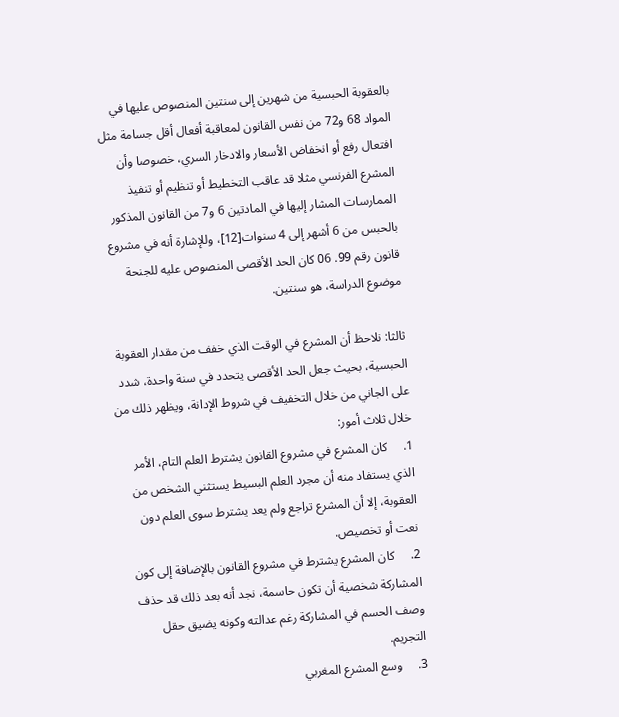بالعقوبة الحبسية من شهرين إلى سنتين المنصوص عليها في المواد 68 و72 من نفس القانون لمعاقبة أفعال أقل جسامة مثل افتعال رفع أو انخفاض الأسعار والادخار السري، خصوصا وأن المشرع الفرنسي مثلا قد عاقب التخطيط أو تنظيم أو تنفيذ الممارسات المشار إليها في المادتين 6 و7 من القانون المذكور بالحبس من 6 أشهر إلى 4 سنوات[12]، وللإشارة أنه في مشروع قانون رقم 99. 06 كان الحد الأقصى المنصوص عليه للجنحة موضوع الدراسة، هو سنتين.

ثالثا: نلاحظ أن المشرع في الوقت الذي خفف من مقدار العقوبة الحبسية، بحيث جعل الحد الأقصى يتحدد في سنة واحدة، شدد على الجاني من خلال التخفيف في شروط الإدانة، ويظهر ذلك من خلال ثلاث أمور:
1.     كان المشرع في مشروع القانون يشترط العلم التام، الأمر الذي يستفاد منه أن مجرد العلم البسيط يستثني الشخص من العقوبة، إلا أن المشرع تراجع ولم يعد يشترط سوى العلم دون نعت أو تخصيص.
2.     كان المشرع يشترط في مشروع القانون بالإضافة إلى كون المشاركة شخصية أن تكون حاسمة، نجد أنه بعد ذلك قد حذف وصف الحسم في المشاركة رغم عدالته وكونه يضيق حقل التجريم.
3.     وسع المشرع المغربي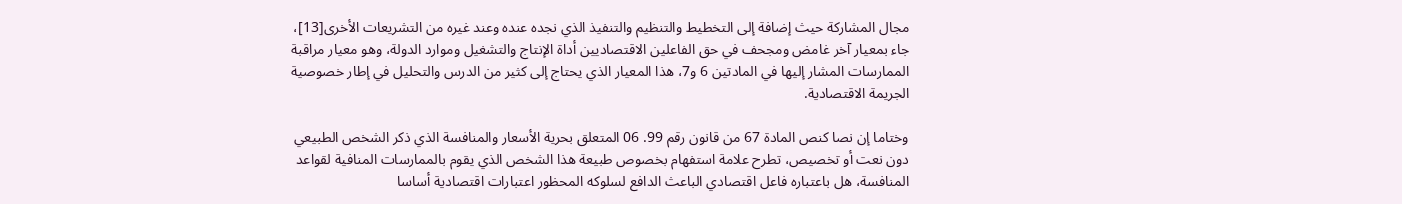مجال المشاركة حيث إضافة إلى التخطيط والتنظيم والتنفيذ الذي نجده عنده وعند غيره من التشريعات الأخرى[13]، جاء بمعيار آخر غامض ومجحف في حق الفاعلين الاقتصاديين أداة الإنتاج والتشغيل وموارد الدولة، وهو معيار مراقبة الممارسات المشار إليها في المادتين 6 و7، هذا المعيار الذي يحتاج إلى كثير من الدرس والتحليل في إطار خصوصية الجريمة الاقتصادية.

وختاما إن نصا كنص المادة 67 من قانون رقم 99. 06 المتعلق بحرية الأسعار والمنافسة الذي ذكر الشخص الطبيعي دون نعت أو تخصيص، تطرح علامة استفهام بخصوص طبيعة هذا الشخص الذي يقوم بالممارسات المنافية لقواعد المنافسة، هل باعتباره فاعل اقتصادي الباعث الدافع لسلوكه المحظور اعتبارات اقتصادية أساسا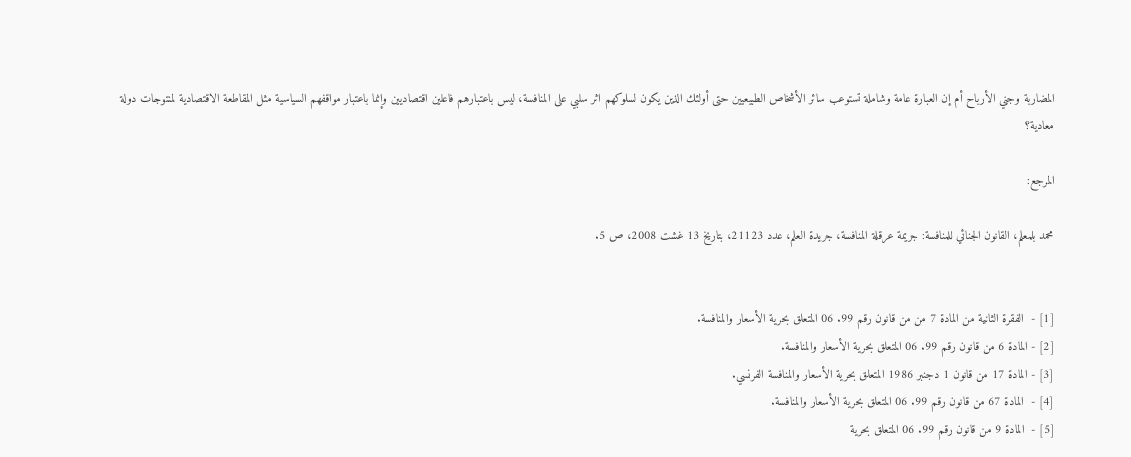المضاربة وجني الأرباح أم إن العبارة عامة وشاملة تستوعب سائر الأشخاص الطبيعيين حتى أولئك الذين يكون لسلوكهم اثر سلبي على المنافسة، ليس باعتبارهم فاعلين اقتصاديين وإنما باعتبار مواقفهم السياسية مثل المقاطعة الاقتصادية لمنتوجات دولة معادية؟

المرجع:

محمد بلمعلم، القانون الجنائي للمنافسة: جريمة عرقلة المنافسة، جريدة العلم، عدد 21123، بتاريخ 13 غشت 2008، ص 5.


[1] -  الفقرة الثانية من المادة 7 من من قانون رقم 99. 06 المتعلق بحرية الأسعار والمنافسة.
[2] - المادة 6 من قانون رقم 99. 06 المتعلق بحرية الأسعار والمنافسة.
[3] - المادة 17 من قانون 1 دجنبر 1986 المتعلق بحرية الأسعار والمنافسة الفرنسي.
[4] -  المادة 67 من قانون رقم 99. 06 المتعلق بحرية الأسعار والمنافسة.
[5] -  المادة 9 من قانون رقم 99. 06 المتعلق بحرية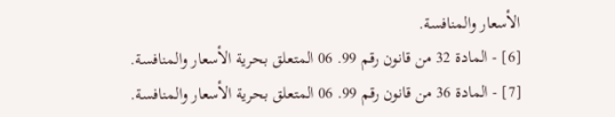الأسعار والمنافسة.
[6] - المادة 32 من قانون رقم 99. 06 المتعلق بحرية الأسعار والمنافسة.
[7] - المادة 36 من قانون رقم 99. 06 المتعلق بحرية الأسعار والمنافسة.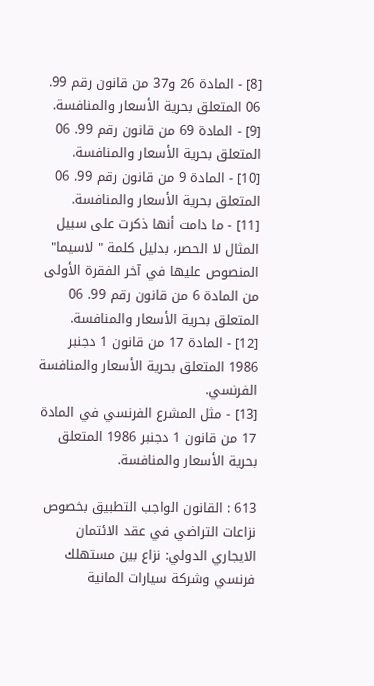[8] - المادة 26 و37 من قانون رقم 99. 06 المتعلق بحرية الأسعار والمنافسة.
[9] - المادة 69 من قانون رقم 99. 06 المتعلق بحرية الأسعار والمنافسة.
[10] - المادة 9 من قانون رقم 99. 06 المتعلق بحرية الأسعار والمنافسة.
[11] - ما دامت أنها ذكرت على سبيل المثال لا الحصر، بدليل كلمة " لاسيما" المنصوص عليها في آخر الفقرة الأولى من المادة 6 من قانون رقم 99. 06 المتعلق بحرية الأسعار والمنافسة.
[12] - المادة 17 من قانون 1 دجنبر 1986 المتعلق بحرية الأسعار والمنافسة الفرنسي.
[13] - مثل المشرع الفرنسي في المادة 17 من قانون 1 دجنبر 1986 المتعلق بحرية الأسعار والمنافسة.

613 : القانون الواجب التطبيق بخصوص نزاعات التراضي في عقد الائتمان الايجاري الدولي: نزاع بين مستهلك فرنسي وشركة سيارات المانية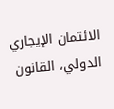الائتمان الإيجاري الدولي، القانون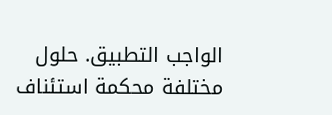الواجب التطبيق. حلول مختلفة محكمة استئناف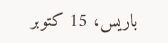باريس، 15 كتوبر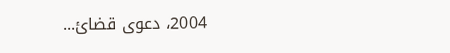2004، دعوى قضائ...